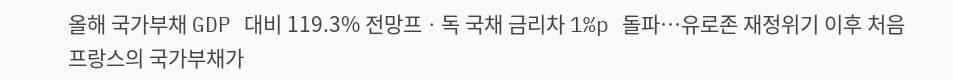올해 국가부채 GDP 대비 119.3% 전망프ㆍ독 국채 금리차 1%p 돌파⋯유로존 재정위기 이후 처음
프랑스의 국가부채가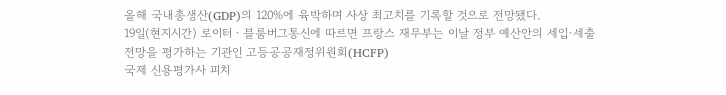올해 국내총생산(GDP)의 120%에 육박하며 사상 최고치를 기록할 것으로 전망됐다.
19일(현지시간) 로이터ㆍ블룸버그통신에 따르면 프랑스 재무부는 이날 정부 예산안의 세입·세출 전망을 평가하는 기관인 고등공공재정위원회(HCFP)
국제 신용평가사 피치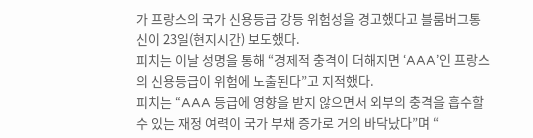가 프랑스의 국가 신용등급 강등 위험성을 경고했다고 블룸버그통신이 23일(현지시간) 보도했다.
피치는 이날 성명을 통해 “경제적 충격이 더해지면 ‘AAA’인 프랑스의 신용등급이 위험에 노출된다”고 지적했다.
피치는 “AAA 등급에 영향을 받지 않으면서 외부의 충격을 흡수할 수 있는 재정 여력이 국가 부채 증가로 거의 바닥났다”며 “